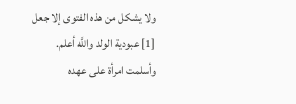ولا يشكل من هذه الفتوى إلا جعل [1] عبودية الولد واللَّه أعلم.
وأسلمت امرأة على عهده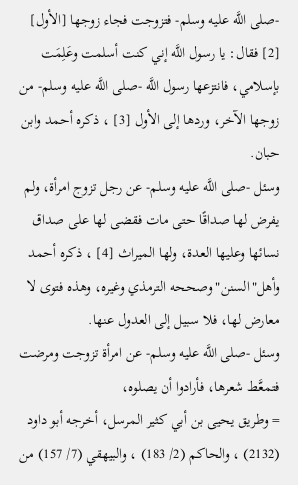-صلى اللَّه عليه وسلم- فتزوجت فجاء زوجها [الأول] [2] فقال: يا رسول اللَّه إني كنت أسلمت وعَلِمَت بإسلامي، فانتزعها رسول اللَّه -صلى اللَّه عليه وسلم- من زوجها الآخر، وردها إلى الأول [3] ، ذكره أحمد وابن حبان.
وسئل -صلى اللَّه عليه وسلم- عن رجل تزوج امرأة، ولم يفرض لها صداقًا حتى مات فقضى لها على صداق نسائها وعليها العدة، ولها الميراث [4] ، ذكره أحمد وأهل"السنن"وصححه الترمذي وغيره، وهذه فتوى لا معارض لها، فلا سبيل إلى العدول عنها.
وسئل -صلى اللَّه عليه وسلم- عن امرأة تزوجت ومرضت فتمعَّط شعرها، فأرادوا أن يصلوه،
= وطريق يحيى بن أبي كثير المرسل، أخرجه أبو داود (2132) ، والحاكم (2/ 183) ، والبيهقي (7/ 157) من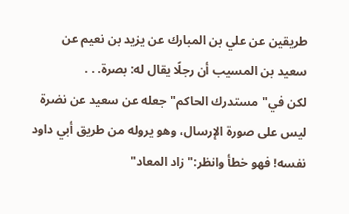طريقين عن علي بن المبارك عن يزيد بن نعيم عن سعيد بن المسيب أن رجلًا يقال له: بصرة. . .
لكن في"مستدرك الحاكم"جعله عن سعيد عن نضرة ليس على صورة الإرسال، وهو يروله من طريق أبي داود نفسه! فهو خطأ وانظر:"زاد المعاد"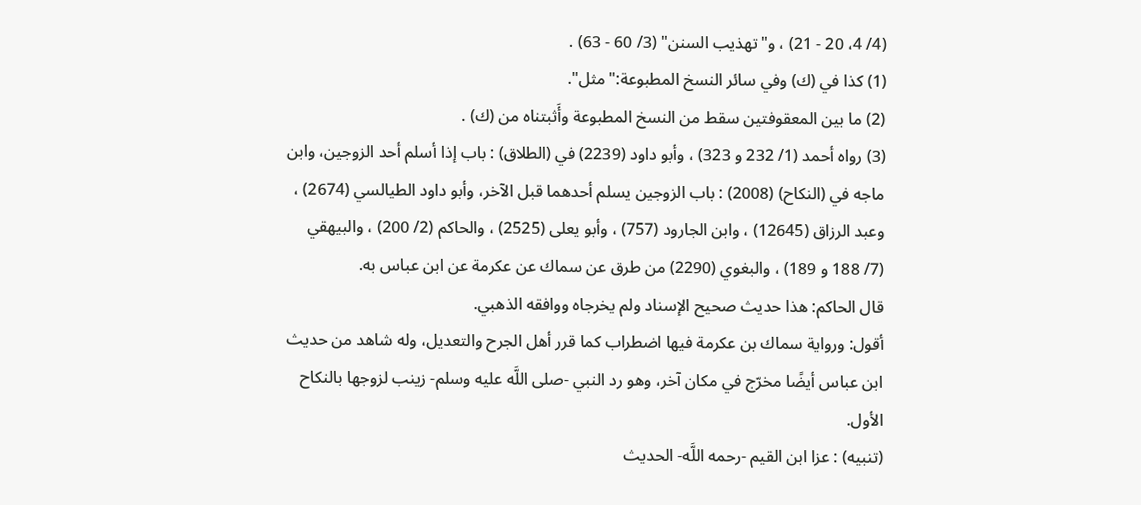(4/ 4، 20 - 21) ، و"تهذيب السنن" (3/ 60 - 63) .
(1) كذا في (ك) وفي سائر النسخ المطبوعة:"مثل".
(2) ما بين المعقوفتين سقط من النسخ المطبوعة وأَثبتناه من (ك) .
(3) رواه أحمد (1/ 232 و 323) ، وأبو داود (2239) في (الطلاق) : باب إذا أسلم أحد الزوجين، وابن ماجه في (النكاح) (2008) : باب الزوجين يسلم أحدهما قبل الآخر، وأبو داود الطيالسي (2674) ، وعبد الرزاق (12645) ، وابن الجارود (757) ، وأبو يعلى (2525) ، والحاكم (2/ 200) ، والبيهقي (7/ 188 و 189) ، والبغوي (2290) من طرق عن سماك عن عكرمة عن ابن عباس به.
قال الحاكم: هذا حديث صحيح الإسناد ولم يخرجاه ووافقه الذهبي.
أقول: ورواية سماك بن عكرمة فيها اضطراب كما قرر أهل الجرح والتعديل، وله شاهد من حديث ابن عباس أيضًا مخرّج في مكان آخر، وهو رد النبي -صلى اللَّه عليه وسلم- زينب لزوجها بالنكاح الأول.
(تنبيه) : عزا ابن القيم -رحمه اللَّه- الحديث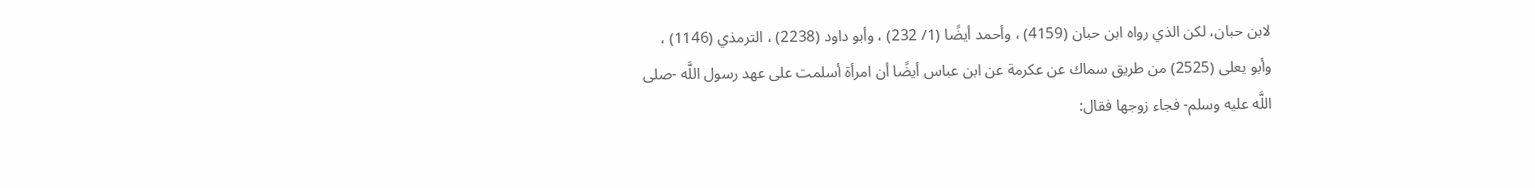لابن حبان، لكن الذي رواه ابن حبان (4159) ، وأحمد أيضًا (1/ 232) ، وأبو داود (2238) ، الترمذي (1146) ، وأبو يعلى (2525) من طريق سماك عن عكرمة عن ابن عباس أيضًا أن امرأة أسلمت على عهد رسول اللَّه -صلى اللَّه عليه وسلم- فجاء زوجها فقال: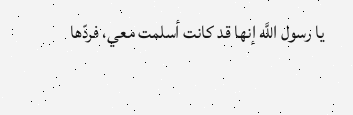يا رسول اللَّه إنها قد كانت أسلمت معي، فردّها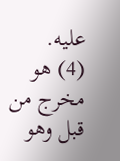عليه.
(4) هو مخرج من قبل وهو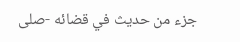جزء من حديث في قضائه -صلى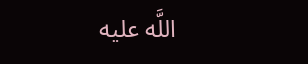اللَّه عليه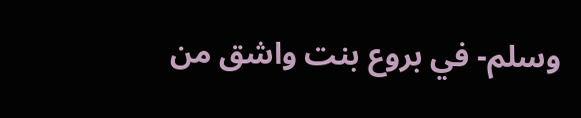وسلم- في بروع بنت واشق من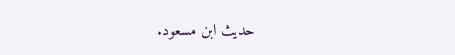حديث ابن مسعود.